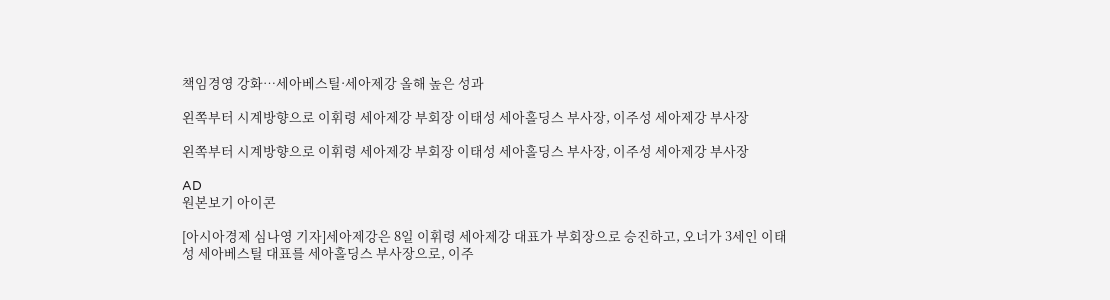책임경영 강화…세아베스틸·세아제강 올해 높은 성과

왼쪽부터 시계방향으로 이휘령 세아제강 부회장 이태성 세아홀딩스 부사장, 이주성 세아제강 부사장

왼쪽부터 시계방향으로 이휘령 세아제강 부회장 이태성 세아홀딩스 부사장, 이주성 세아제강 부사장

AD
원본보기 아이콘

[아시아경제 심나영 기자]세아제강은 8일 이휘령 세아제강 대표가 부회장으로 승진하고, 오너가 3세인 이태성 세아베스틸 대표를 세아홀딩스 부사장으로, 이주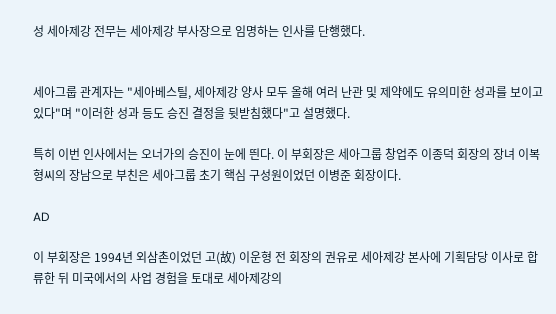성 세아제강 전무는 세아제강 부사장으로 임명하는 인사를 단행했다.


세아그룹 관계자는 "세아베스틸, 세아제강 양사 모두 올해 여러 난관 및 제약에도 유의미한 성과를 보이고 있다"며 "이러한 성과 등도 승진 결정을 뒷받침했다"고 설명했다.

특히 이번 인사에서는 오너가의 승진이 눈에 띈다. 이 부회장은 세아그룹 창업주 이종덕 회장의 장녀 이복형씨의 장남으로 부친은 세아그룹 초기 핵심 구성원이었던 이병준 회장이다.

AD

이 부회장은 1994년 외삼촌이었던 고(故) 이운형 전 회장의 권유로 세아제강 본사에 기획담당 이사로 합류한 뒤 미국에서의 사업 경험을 토대로 세아제강의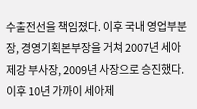수출전선을 책임졌다. 이후 국내 영업부분장, 경영기획본부장을 거쳐 2007년 세아제강 부사장, 2009년 사장으로 승진했다. 이후 10년 가까이 세아제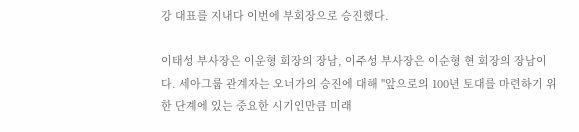강 대표를 지내다 이번에 부회장으로 승진했다.

이태성 부사장은 이운형 회장의 장남, 이주성 부사장은 이순형 현 회장의 장남이다. 세아그룹 관계자는 오너가의 승진에 대해 "앞으로의 100년 토대를 마련하기 위한 단계에 있는 중요한 시기인만큼 미래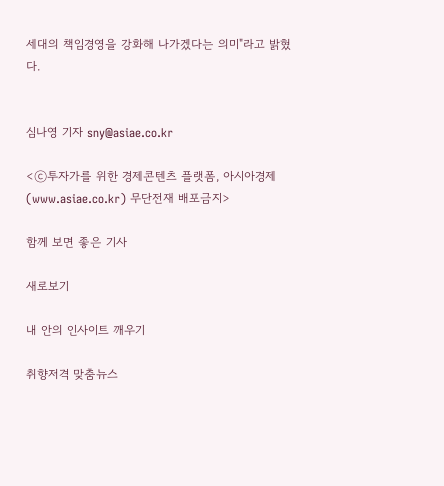세대의 책임경영을 강화해 나가겠다는 의미"라고 밝혔다.


심나영 기자 sny@asiae.co.kr

<ⓒ투자가를 위한 경제콘텐츠 플랫폼, 아시아경제(www.asiae.co.kr) 무단전재 배포금지>

함께 보면 좋은 기사

새로보기

내 안의 인사이트 깨우기

취향저격 맞춤뉴스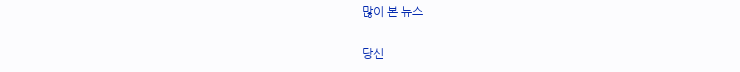많이 본 뉴스

당신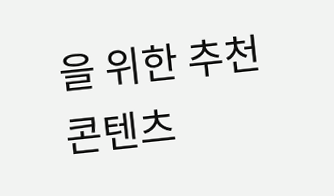을 위한 추천 콘텐츠